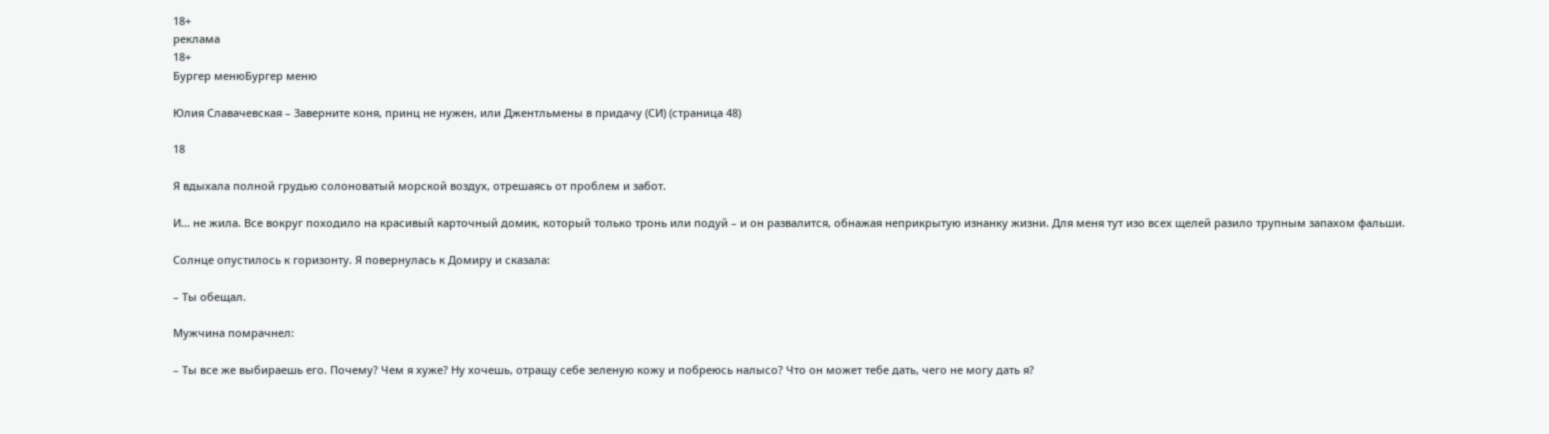18+
реклама
18+
Бургер менюБургер меню

Юлия Славачевская – Заверните коня, принц не нужен, или Джентльмены в придачу (СИ) (страница 48)

18

Я вдыхала полной грудью солоноватый морской воздух, отрешаясь от проблем и забот.

И… не жила. Все вокруг походило на красивый карточный домик, который только тронь или подуй – и он развалится, обнажая неприкрытую изнанку жизни. Для меня тут изо всех щелей разило трупным запахом фальши.

Солнце опустилось к горизонту. Я повернулась к Домиру и сказала:

– Ты обещал.

Мужчина помрачнел:

– Ты все же выбираешь его. Почему? Чем я хуже? Ну хочешь, отращу себе зеленую кожу и побреюсь налысо? Что он может тебе дать, чего не могу дать я?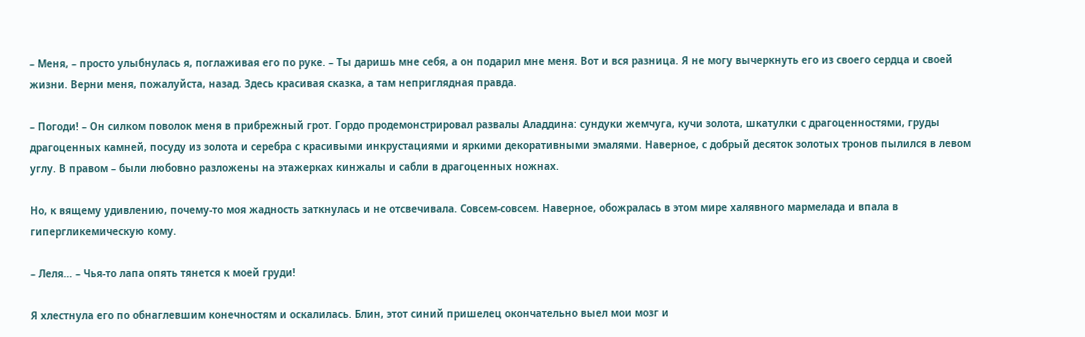– Меня, – просто улыбнулась я, поглаживая его по руке. – Ты даришь мне себя, а он подарил мне меня. Вот и вся разница. Я не могу вычеркнуть его из своего сердца и своей жизни. Верни меня, пожалуйста, назад. Здесь красивая сказка, а там неприглядная правда.

– Погоди! – Он силком поволок меня в прибрежный грот. Гордо продемонстрировал развалы Аладдина: сундуки жемчуга, кучи золота, шкатулки с драгоценностями, груды драгоценных камней, посуду из золота и серебра с красивыми инкрустациями и яркими декоративными эмалями. Наверное, с добрый десяток золотых тронов пылился в левом углу. В правом – были любовно разложены на этажерках кинжалы и сабли в драгоценных ножнах.

Но, к вящему удивлению, почему-то моя жадность заткнулась и не отсвечивала. Совсем-совсем. Наверное, обожралась в этом мире халявного мармелада и впала в гипергликемическую кому.

– Леля… – Чья-то лапа опять тянется к моей груди!

Я хлестнула его по обнаглевшим конечностям и оскалилась. Блин, этот синий пришелец окончательно выел мои мозг и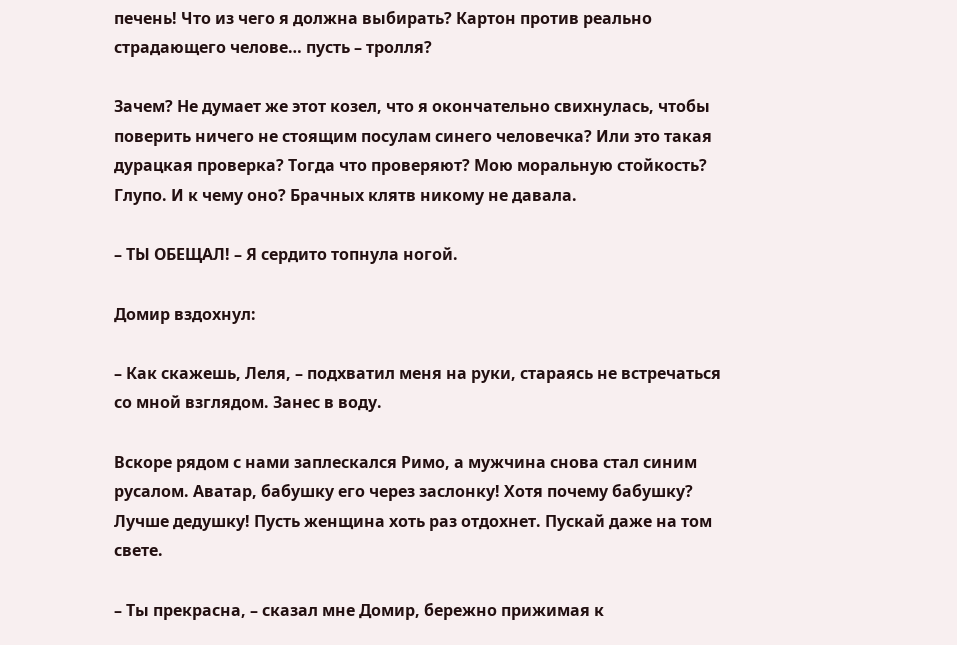печень! Что из чего я должна выбирать? Картон против реально страдающего челове… пусть – тролля?

Зачем? Не думает же этот козел, что я окончательно свихнулась, чтобы поверить ничего не стоящим посулам синего человечка? Или это такая дурацкая проверка? Тогда что проверяют? Мою моральную стойкость? Глупо. И к чему оно? Брачных клятв никому не давала.

– ТЫ ОБЕЩАЛ! – Я сердито топнула ногой.

Домир вздохнул:

– Как скажешь, Леля, – подхватил меня на руки, стараясь не встречаться со мной взглядом. Занес в воду.

Вскоре рядом с нами заплескался Римо, а мужчина снова стал синим русалом. Аватар, бабушку его через заслонку! Хотя почему бабушку? Лучше дедушку! Пусть женщина хоть раз отдохнет. Пускай даже на том свете.

– Ты прекрасна, – сказал мне Домир, бережно прижимая к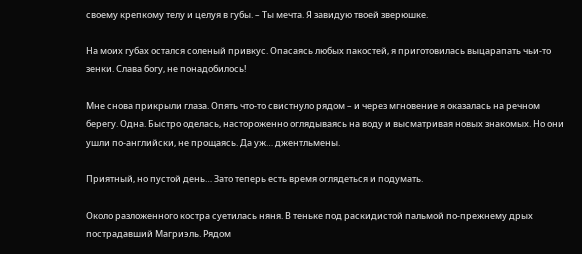своему крепкому телу и целуя в губы. – Ты мечта. Я завидую твоей зверюшке.

На моих губах остался соленый привкус. Опасаясь любых пакостей, я приготовилась выцарапать чьи-то зенки. Слава богу, не понадобилось!

Мне снова прикрыли глаза. Опять что-то свистнуло рядом – и через мгновение я оказалась на речном берегу. Одна. Быстро оделась, настороженно оглядываясь на воду и высматривая новых знакомых. Но они ушли по-английски, не прощаясь. Да уж… джентльмены.

Приятный, но пустой день… Зато теперь есть время оглядеться и подумать.

Около разложенного костра суетилась няня. В теньке под раскидистой пальмой по-прежнему дрых пострадавший Магриэль. Рядом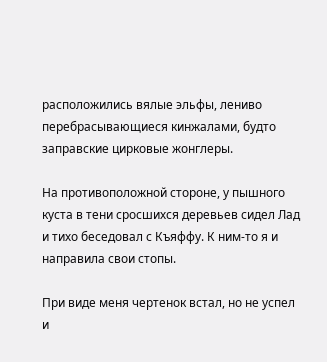расположились вялые эльфы, лениво перебрасывающиеся кинжалами, будто заправские цирковые жонглеры.

На противоположной стороне, у пышного куста в тени сросшихся деревьев сидел Лад и тихо беседовал с Къяффу. К ним-то я и направила свои стопы.

При виде меня чертенок встал, но не успел и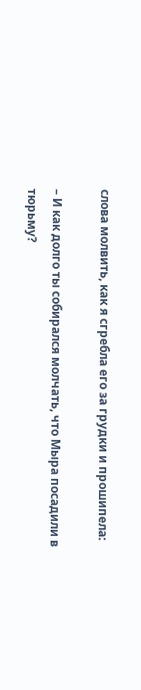слова молвить, как я сгребла его за грудки и прошипела:

– И как долго ты собирался молчать, что Мыра посадили в тюрьму?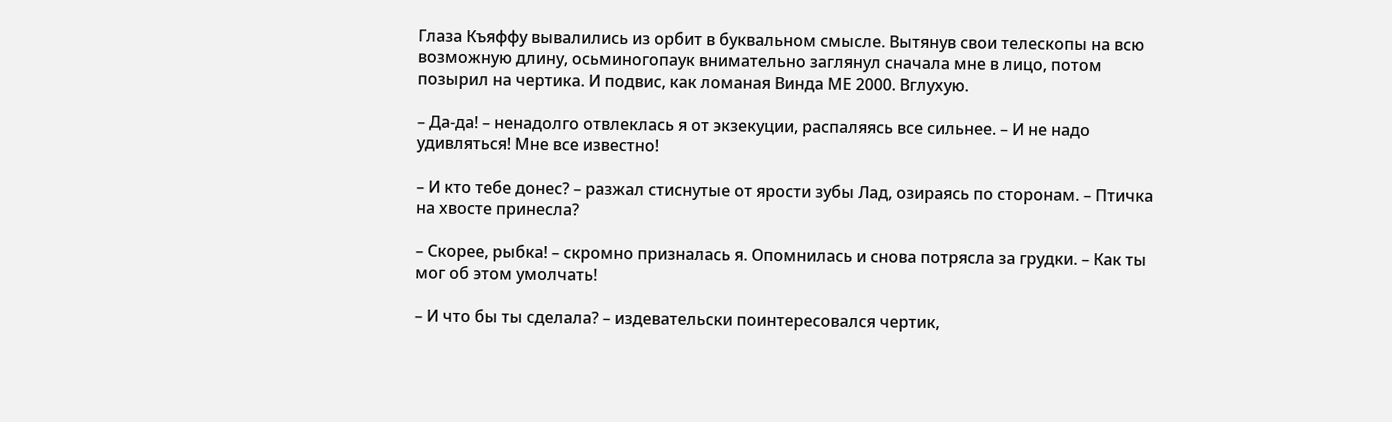Глаза Къяффу вывалились из орбит в буквальном смысле. Вытянув свои телескопы на всю возможную длину, осьминогопаук внимательно заглянул сначала мне в лицо, потом позырил на чертика. И подвис, как ломаная Винда МЕ 2000. Вглухую.

– Да-да! – ненадолго отвлеклась я от экзекуции, распаляясь все сильнее. – И не надо удивляться! Мне все известно!

– И кто тебе донес? – разжал стиснутые от ярости зубы Лад, озираясь по сторонам. – Птичка на хвосте принесла?

– Скорее, рыбка! – скромно призналась я. Опомнилась и снова потрясла за грудки. – Как ты мог об этом умолчать!

– И что бы ты сделала? – издевательски поинтересовался чертик,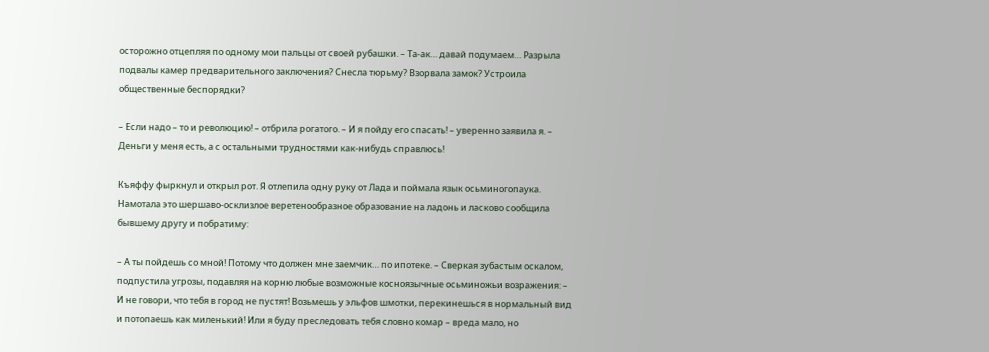осторожно отцепляя по одному мои пальцы от своей рубашки. – Та-ак… давай подумаем… Разрыла подвалы камер предварительного заключения? Снесла тюрьму? Взорвала замок? Устроила общественные беспорядки?

– Если надо – то и революцию! – отбрила рогатого. – И я пойду его спасать! – уверенно заявила я. – Деньги у меня есть, а с остальными трудностями как-нибудь справлюсь!

Къяффу фыркнул и открыл рот. Я отлепила одну руку от Лада и поймала язык осьминогопаука. Намотала это шершаво-осклизлое веретенообразное образование на ладонь и ласково сообщила бывшему другу и побратиму:

– А ты пойдешь со мной! Потому что должен мне заемчик… по ипотеке. – Сверкая зубастым оскалом, подпустила угрозы, подавляя на корню любые возможные косноязычные осьминожьи возражения: – И не говори, что тебя в город не пустят! Возьмешь у эльфов шмотки, перекинешься в нормальный вид и потопаешь как миленький! Или я буду преследовать тебя словно комар – вреда мало, но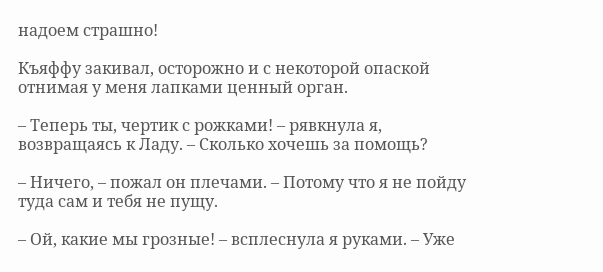надоем страшно!

Къяффу закивал, осторожно и с некоторой опаской отнимая у меня лапками ценный орган.

– Теперь ты, чертик с рожками! – рявкнула я, возвращаясь к Ладу. – Сколько хочешь за помощь?

– Ничего, – пожал он плечами. – Потому что я не пойду туда сам и тебя не пущу.

– Ой, какие мы грозные! – всплеснула я руками. – Уже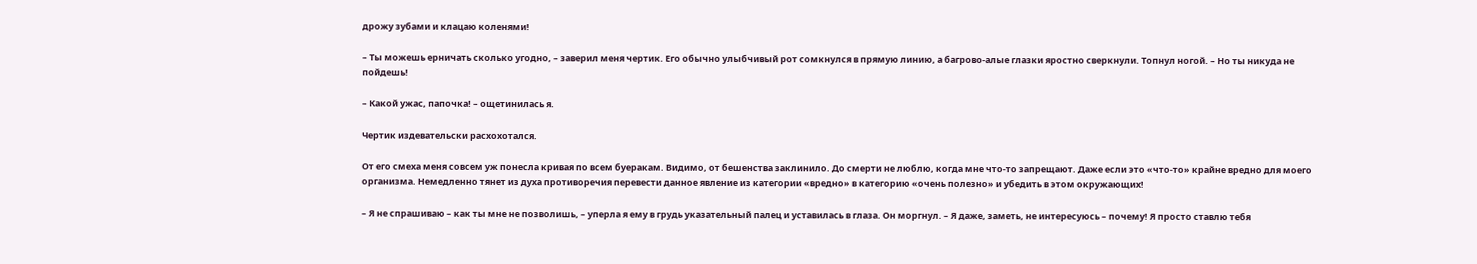дрожу зубами и клацаю коленями!

– Ты можешь ерничать сколько угодно, – заверил меня чертик. Его обычно улыбчивый рот сомкнулся в прямую линию, а багрово-алые глазки яростно сверкнули. Топнул ногой. – Но ты никуда не пойдешь!

– Какой ужас, папочка! – ощетинилась я.

Чертик издевательски расхохотался.

От его смеха меня совсем уж понесла кривая по всем буеракам. Видимо, от бешенства заклинило. До смерти не люблю, когда мне что-то запрещают. Даже если это «что-то» крайне вредно для моего организма. Немедленно тянет из духа противоречия перевести данное явление из категории «вредно» в категорию «очень полезно» и убедить в этом окружающих!

– Я не спрашиваю – как ты мне не позволишь, – уперла я ему в грудь указательный палец и уставилась в глаза. Он моргнул. – Я даже, заметь, не интересуюсь – почему! Я просто ставлю тебя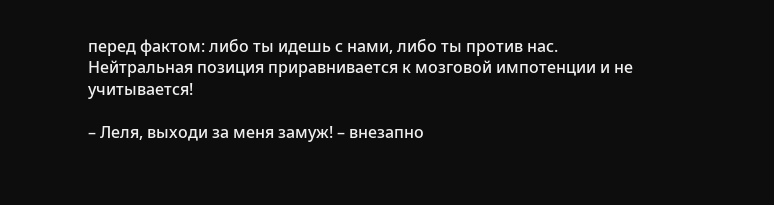перед фактом: либо ты идешь с нами, либо ты против нас. Нейтральная позиция приравнивается к мозговой импотенции и не учитывается!

– Леля, выходи за меня замуж! – внезапно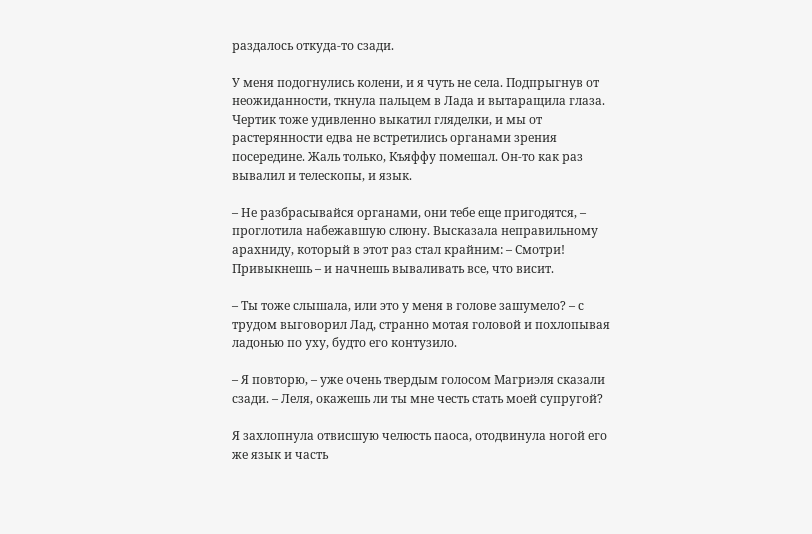раздалось откуда-то сзади.

У меня подогнулись колени, и я чуть не села. Подпрыгнув от неожиданности, ткнула пальцем в Лада и вытаращила глаза. Чертик тоже удивленно выкатил гляделки, и мы от растерянности едва не встретились органами зрения посередине. Жаль только, Къяффу помешал. Он-то как раз вывалил и телескопы, и язык.

– Не разбрасывайся органами, они тебе еще пригодятся, – проглотила набежавшую слюну. Высказала неправильному арахниду, который в этот раз стал крайним: – Смотри! Привыкнешь – и начнешь вываливать все, что висит.

– Ты тоже слышала, или это у меня в голове зашумело? – с трудом выговорил Лад, странно мотая головой и похлопывая ладонью по уху, будто его контузило.

– Я повторю, – уже очень твердым голосом Магриэля сказали сзади. – Леля, окажешь ли ты мне честь стать моей супругой?

Я захлопнула отвисшую челюсть паоса, отодвинула ногой его же язык и часть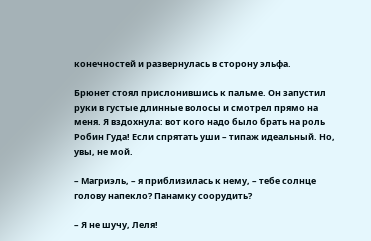конечностей и развернулась в сторону эльфа.

Брюнет стоял прислонившись к пальме. Он запустил руки в густые длинные волосы и смотрел прямо на меня. Я вздохнула: вот кого надо было брать на роль Робин Гуда! Если спрятать уши – типаж идеальный. Но, увы, не мой.

– Магриэль, – я приблизилась к нему, – тебе солнце голову напекло? Панамку соорудить?

– Я не шучу, Леля!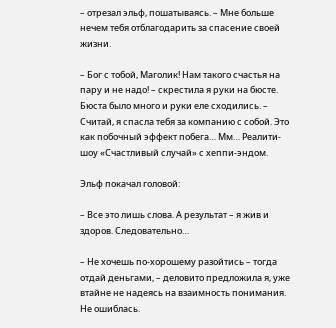– отрезал эльф, пошатываясь. – Мне больше нечем тебя отблагодарить за спасение своей жизни.

– Бог с тобой, Маголик! Нам такого счастья на пару и не надо! – скрестила я руки на бюсте. Бюста было много и руки еле сходились. – Считай, я спасла тебя за компанию с собой. Это как побочный эффект побега… Мм… Реалити-шоу «Счастливый случай» с хеппи-эндом.

Эльф покачал головой:

– Все это лишь слова. А результат – я жив и здоров. Следовательно…

– Не хочешь по-хорошему разойтись – тогда отдай деньгами, – деловито предложила я, уже втайне не надеясь на взаимность понимания. Не ошиблась.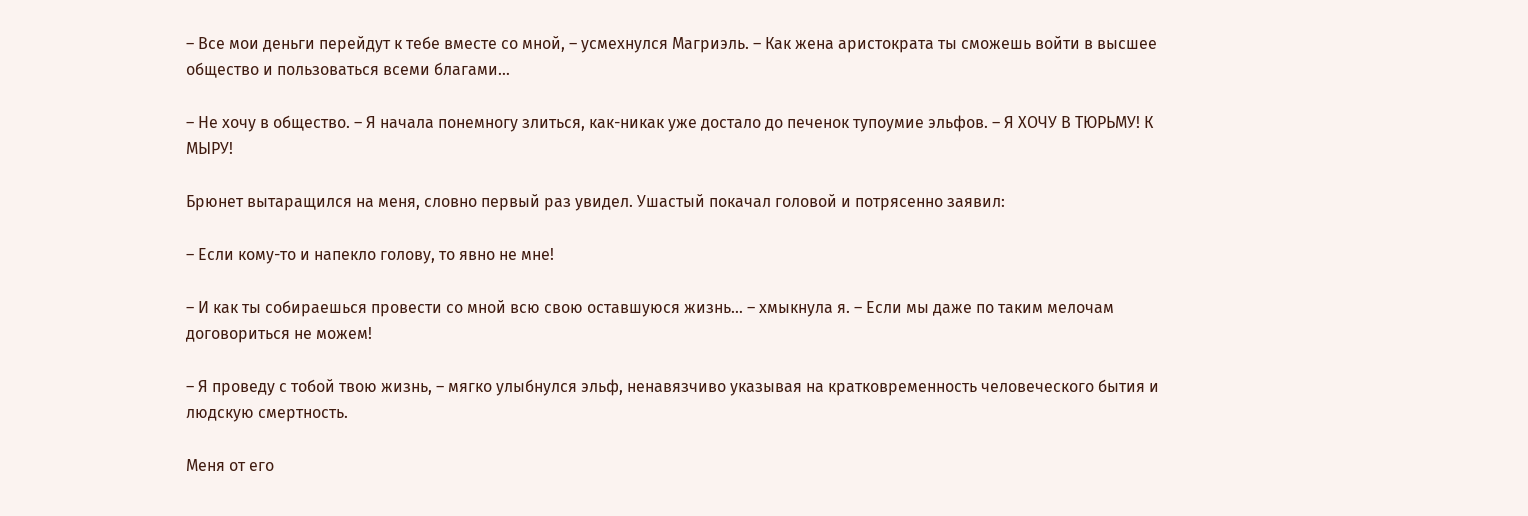– Все мои деньги перейдут к тебе вместе со мной, – усмехнулся Магриэль. – Как жена аристократа ты сможешь войти в высшее общество и пользоваться всеми благами…

– Не хочу в общество. – Я начала понемногу злиться, как-никак уже достало до печенок тупоумие эльфов. – Я ХОЧУ В ТЮРЬМУ! К МЫРУ!

Брюнет вытаращился на меня, словно первый раз увидел. Ушастый покачал головой и потрясенно заявил:

– Если кому-то и напекло голову, то явно не мне!

– И как ты собираешься провести со мной всю свою оставшуюся жизнь… – хмыкнула я. – Если мы даже по таким мелочам договориться не можем!

– Я проведу с тобой твою жизнь, – мягко улыбнулся эльф, ненавязчиво указывая на кратковременность человеческого бытия и людскую смертность.

Меня от его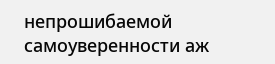непрошибаемой самоуверенности аж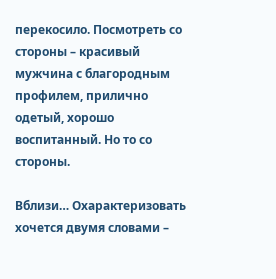перекосило. Посмотреть со стороны – красивый мужчина с благородным профилем, прилично одетый, хорошо воспитанный. Но то со стороны.

Вблизи… Охарактеризовать хочется двумя словами –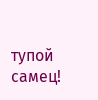тупой самец!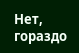Нет, гораздо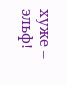хуже – эльф!